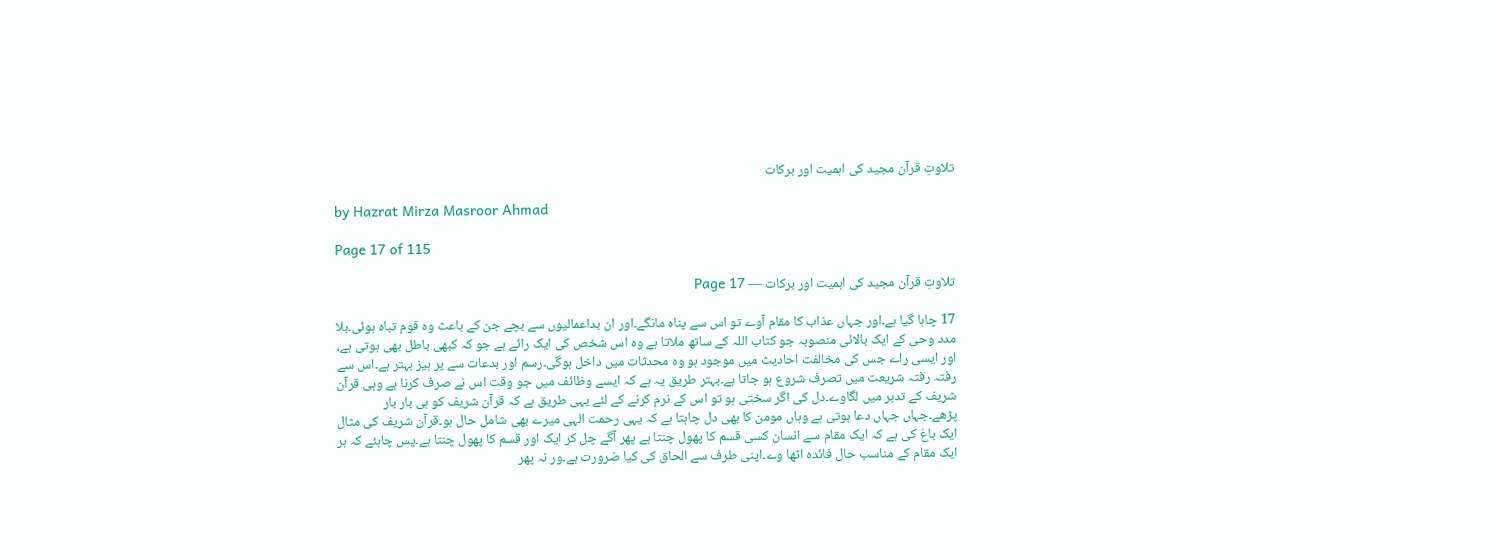تلاوتِ قرآن مجید کی اہمیت اور برکات

by Hazrat Mirza Masroor Ahmad

Page 17 of 115

تلاوتِ قرآن مجید کی اہمیت اور برکات — Page 17

17 چاہا گیا ہے۔اور جہاں عذاب کا مقام آوے تو اس سے پناہ مانگے۔اور ان بداعمالیوں سے بچے جن کے باعث وہ قوم تباہ ہوئی۔بلا مدد وحی کے ایک بالائی منصوبہ جو کتاب اللہ کے ساتھ ملاتا ہے وہ اس شخص کی ایک رائے ہے جو کہ کبھی باطل بھی ہوتی ہے، اور ایسی راے جس کی مخالفت احادیث میں موجود ہو وہ محدثات میں داخل ہوگی۔رسم اور بدعات سے پر ہیز بہتر ہے۔اس سے رفتہ رفتہ شریعت میں تصرف شروع ہو جاتا ہے۔بہتر طریق یہ ہے کہ ایسے وظائف میں جو وقت اس نے صرف کرنا ہے وہی قرآن شریف کے تدبر میں لگاوے۔دل کی اگر سختی ہو تو اس کے نرم کرنے کے لئے یہی طریق ہے کہ قرآن شریف کو ہی بار بار پڑھے۔جہاں جہاں دعا ہوتی ہے وہاں مومن کا بھی دل چاہتا ہے کہ یہی رحمت الہی میرے بھی شامل حال ہو۔قرآن شریف کی مثال ایک باغ کی ہے کہ ایک مقام سے انسان کسی قسم کا پھول چنتا ہے پھر آگے چل کر ایک اور قسم کا پھول چنتا ہے۔پس چاہئے کہ ہر ایک مقام کے مناسب حال فائدہ اٹھا وے۔اپنی طرف سے الحاق کی کیا ضرورت ہے۔ور نہ پھر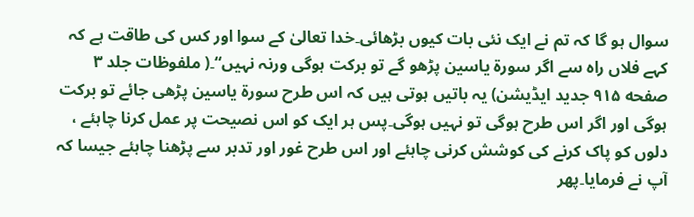سوال ہو گا کہ تم نے ایک نئی بات کیوں بڑھائی۔خدا تعالیٰ کے سوا اور کس کی طاقت ہے کہ کہے فلاں راہ سے اگر سورۃ یاسین پڑھو گے تو برکت ہوگی ورنہ نہیں“۔( ملفوظات جلد ۳ صفحه ۹۱۵ جدید ایڈیشن) یہ باتیں ہوتی ہیں کہ اس طرح سورۃ یاسین پڑھی جائے تو برکت ہوگی اور اگر اس طرح ہوگی تو نہیں ہوگی۔پس ہر ایک کو اس نصیحت پر عمل کرنا چاہئے ، دلوں کو پاک کرنے کی کوشش کرنی چاہئے اور اس طرح غور اور تدبر سے پڑھنا چاہئے جیسا کہ آپ نے فرمایا۔پھر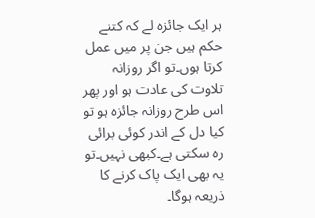ہر ایک جائزہ لے کہ کتنے حکم ہیں جن پر میں عمل کرتا ہوں۔تو اگر روزانہ تلاوت کی عادت ہو اور پھر اس طرح روزانہ جائزہ ہو تو کیا دل کے اندر کوئی برائی رہ سکتی ہے۔کبھی نہیں۔تو یہ بھی ایک پاک کرنے کا ذریعہ ہوگا۔